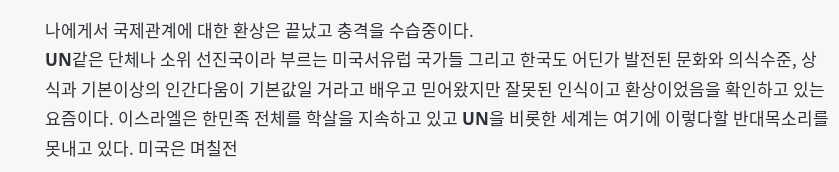나에게서 국제관계에 대한 환상은 끝났고 충격을 수습중이다.
UN같은 단체나 소위 선진국이라 부르는 미국서유럽 국가들 그리고 한국도 어딘가 발전된 문화와 의식수준, 상식과 기본이상의 인간다움이 기본값일 거라고 배우고 믿어왔지만 잘못된 인식이고 환상이었음을 확인하고 있는 요즘이다. 이스라엘은 한민족 전체를 학살을 지속하고 있고 UN을 비롯한 세계는 여기에 이렇다할 반대목소리를 못내고 있다. 미국은 며칠전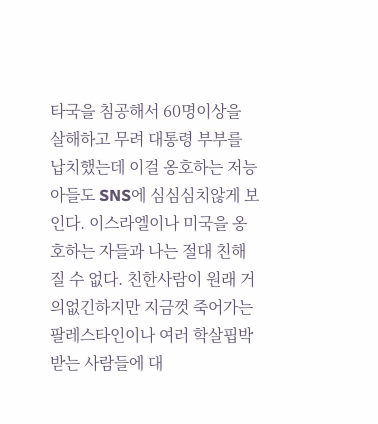타국을 침공해서 60명이상을 살해하고 무려 대통령 부부를 납치했는데 이걸 옹호하는 저능아들도 SNS에 심심심치않게 보인다. 이스라엘이나 미국을 옹호하는 자들과 나는 절대 친해질 수 없다. 친한사람이 원래 거의없긴하지만 지금껏 죽어가는 팔레스타인이나 여러 학살핍박받는 사람들에 대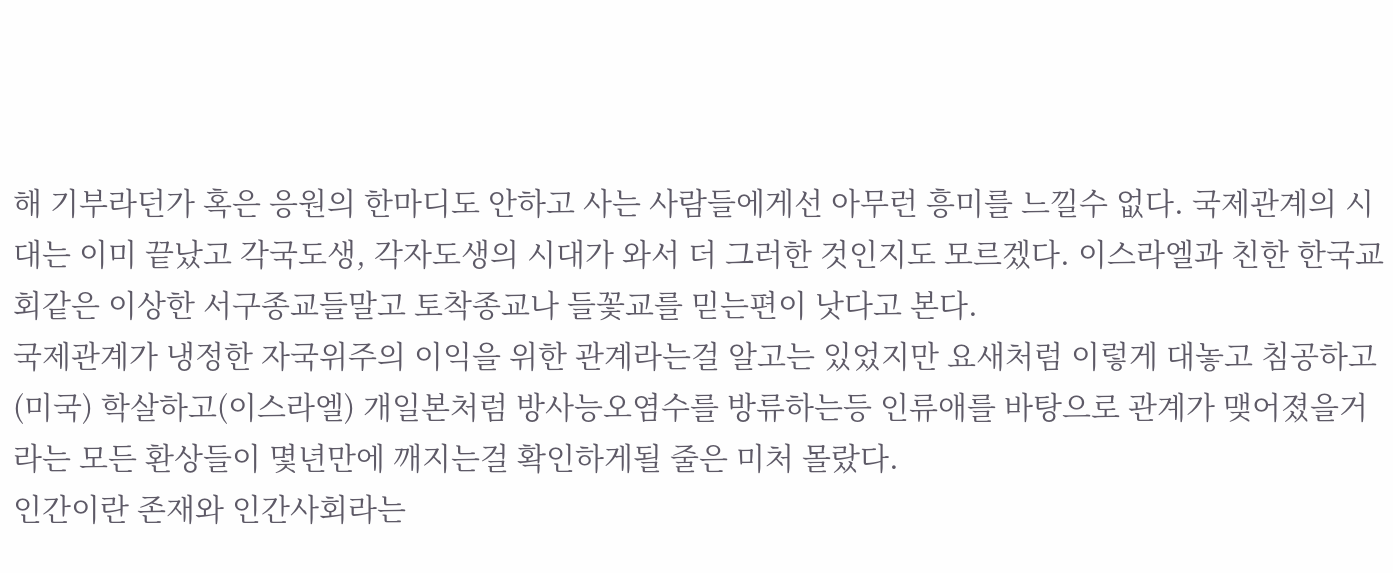해 기부라던가 혹은 응원의 한마디도 안하고 사는 사람들에게선 아무런 흥미를 느낄수 없다. 국제관계의 시대는 이미 끝났고 각국도생, 각자도생의 시대가 와서 더 그러한 것인지도 모르겠다. 이스라엘과 친한 한국교회같은 이상한 서구종교들말고 토착종교나 들꽃교를 믿는편이 낫다고 본다.
국제관계가 냉정한 자국위주의 이익을 위한 관계라는걸 알고는 있었지만 요새처럼 이렇게 대놓고 침공하고(미국) 학살하고(이스라엘) 개일본처럼 방사능오염수를 방류하는등 인류애를 바탕으로 관계가 맺어졌을거라는 모든 환상들이 몇년만에 깨지는걸 확인하게될 줄은 미처 몰랐다.
인간이란 존재와 인간사회라는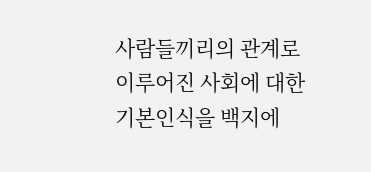사람들끼리의 관계로 이루어진 사회에 대한 기본인식을 백지에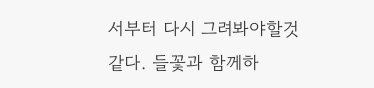서부터 다시 그려봐야할것 같다. 들꽃과 함께하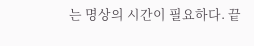는 명상의 시간이 필요하다. 끝